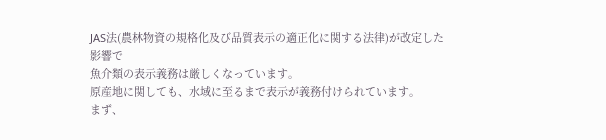JAS法(農林物資の規格化及び品質表示の適正化に関する法律)が改定した影響で
魚介類の表示義務は厳しくなっています。
原産地に関しても、水域に至るまで表示が義務付けられています。
まず、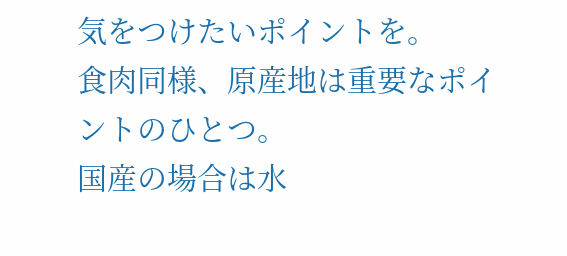気をつけたいポイントを。
食肉同様、原産地は重要なポイントのひとつ。
国産の場合は水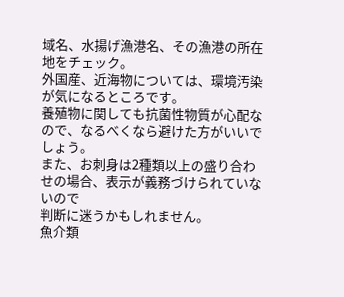域名、水揚げ漁港名、その漁港の所在地をチェック。
外国産、近海物については、環境汚染が気になるところです。
養殖物に関しても抗菌性物質が心配なので、なるべくなら避けた方がいいでしょう。
また、お刺身は2種類以上の盛り合わせの場合、表示が義務づけられていないので
判断に迷うかもしれません。
魚介類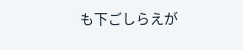も下ごしらえが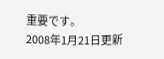重要です。
2008年1月21日更新